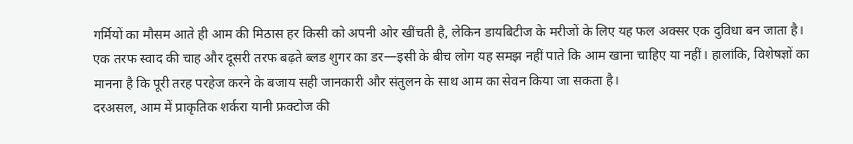गर्मियों का मौसम आते ही आम की मिठास हर किसी को अपनी ओर खींचती है, लेकिन डायबिटीज के मरीजों के लिए यह फल अक्सर एक दुविधा बन जाता है। एक तरफ स्वाद की चाह और दूसरी तरफ बढ़ते ब्लड शुगर का डर—इसी के बीच लोग यह समझ नहीं पाते कि आम खाना चाहिए या नहीं। हालांकि, विशेषज्ञों का मानना है कि पूरी तरह परहेज करने के बजाय सही जानकारी और संतुलन के साथ आम का सेवन किया जा सकता है।
दरअसल, आम में प्राकृतिक शर्करा यानी फ्रक्टोज की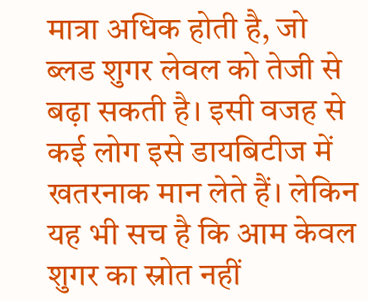मात्रा अधिक होती है, जो ब्लड शुगर लेवल को तेजी से बढ़ा सकती है। इसी वजह से कई लोग इसे डायबिटीज में खतरनाक मान लेते हैं। लेकिन यह भी सच है कि आम केवल शुगर का स्रोत नहीं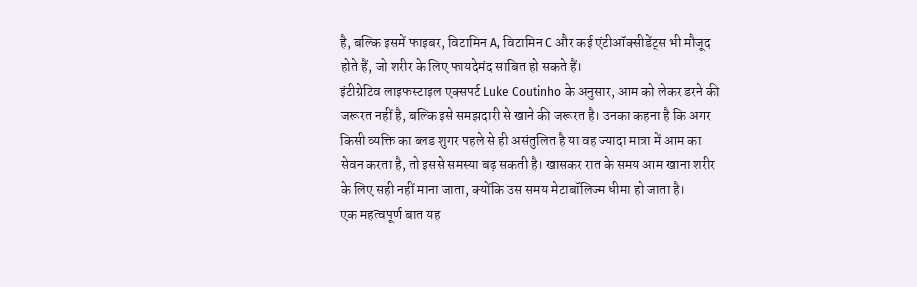है, बल्कि इसमें फाइबर, विटामिन A, विटामिन C और कई एंटीऑक्सीडेंट्स भी मौजूद होते हैं, जो शरीर के लिए फायदेमंद साबित हो सकते हैं।
इंटीग्रेटिव लाइफस्टाइल एक्सपर्ट Luke Coutinho के अनुसार, आम को लेकर डरने की जरूरत नहीं है, बल्कि इसे समझदारी से खाने की जरूरत है। उनका कहना है कि अगर किसी व्यक्ति का ब्लड शुगर पहले से ही असंतुलित है या वह ज्यादा मात्रा में आम का सेवन करता है, तो इससे समस्या बढ़ सकती है। खासकर रात के समय आम खाना शरीर के लिए सही नहीं माना जाता, क्योंकि उस समय मेटाबॉलिज्म धीमा हो जाता है।
एक महत्वपूर्ण बात यह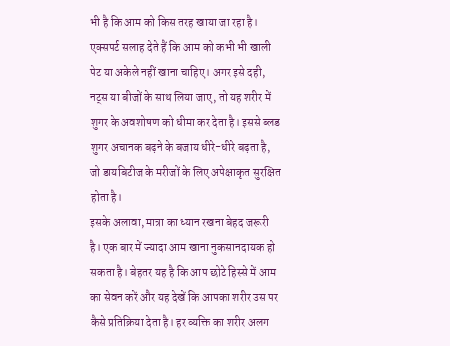भी है कि आम को किस तरह खाया जा रहा है। एक्सपर्ट सलाह देते हैं कि आम को कभी भी खाली पेट या अकेले नहीं खाना चाहिए। अगर इसे दही, नट्स या बीजों के साथ लिया जाए, तो यह शरीर में शुगर के अवशोषण को धीमा कर देता है। इससे ब्लड शुगर अचानक बढ़ने के बजाय धीरे-धीरे बढ़ता है, जो डायबिटीज के मरीजों के लिए अपेक्षाकृत सुरक्षित होता है।
इसके अलावा, मात्रा का ध्यान रखना बेहद जरूरी है। एक बार में ज्यादा आम खाना नुकसानदायक हो सकता है। बेहतर यह है कि आप छोटे हिस्से में आम का सेवन करें और यह देखें कि आपका शरीर उस पर कैसे प्रतिक्रिया देता है। हर व्यक्ति का शरीर अलग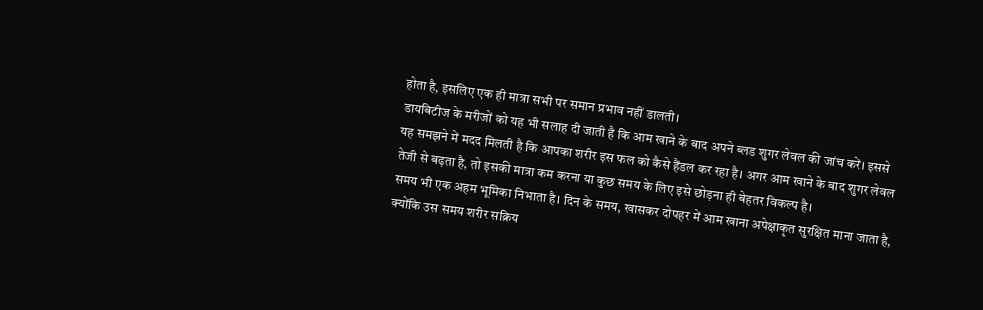होता है, इसलिए एक ही मात्रा सभी पर समान प्रभाव नहीं डालती।
डायबिटीज के मरीजों को यह भी सलाह दी जाती है कि आम खाने के बाद अपने ब्लड शुगर लेवल की जांच करें। इससे यह समझने में मदद मिलती है कि आपका शरीर इस फल को कैसे हैंडल कर रहा है। अगर आम खाने के बाद शुगर लेवल तेजी से बढ़ता है, तो इसकी मात्रा कम करना या कुछ समय के लिए इसे छोड़ना ही बेहतर विकल्प है।
समय भी एक अहम भूमिका निभाता है। दिन के समय, खासकर दोपहर में आम खाना अपेक्षाकृत सुरक्षित माना जाता है, क्योंकि उस समय शरीर सक्रिय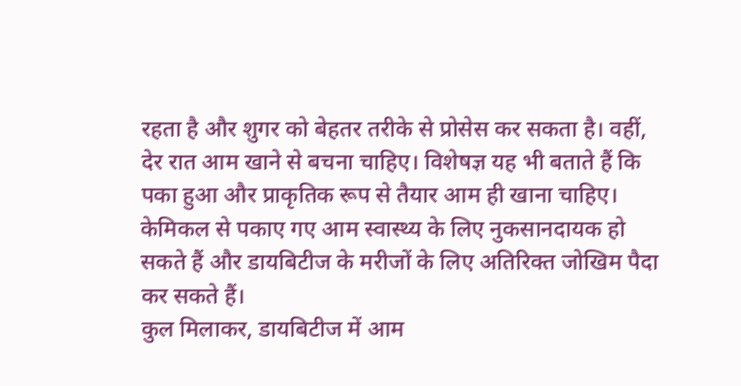रहता है और शुगर को बेहतर तरीके से प्रोसेस कर सकता है। वहीं, देर रात आम खाने से बचना चाहिए। विशेषज्ञ यह भी बताते हैं कि पका हुआ और प्राकृतिक रूप से तैयार आम ही खाना चाहिए। केमिकल से पकाए गए आम स्वास्थ्य के लिए नुकसानदायक हो सकते हैं और डायबिटीज के मरीजों के लिए अतिरिक्त जोखिम पैदा कर सकते हैं।
कुल मिलाकर, डायबिटीज में आम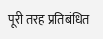पूरी तरह प्रतिबंधित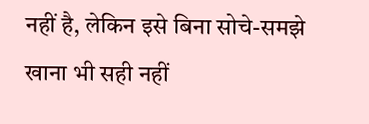नहीं है, लेकिन इसे बिना सोचे-समझे खाना भी सही नहीं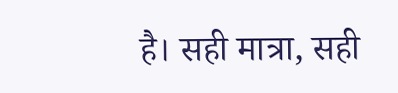है। सही मात्रा, सही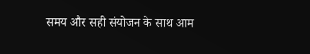समय और सही संयोजन के साथ आम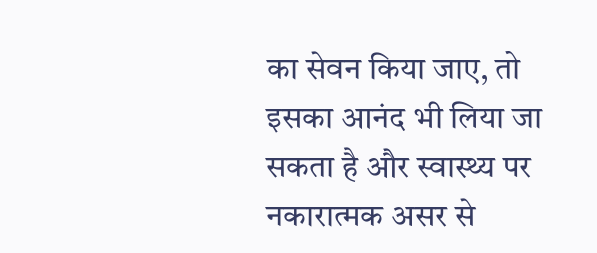का सेवन किया जाए, तो इसका आनंद भी लिया जा सकता है और स्वास्थ्य पर नकारात्मक असर से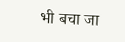भी बचा जा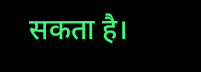सकता है।